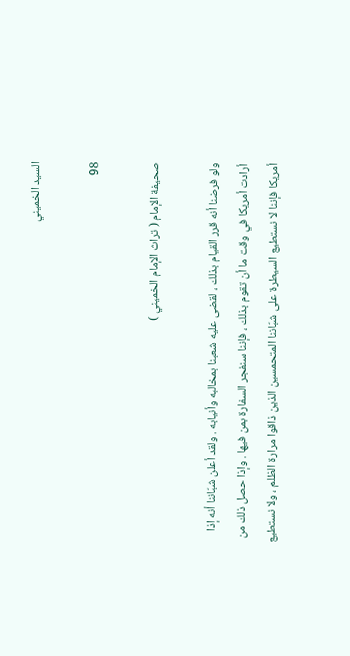السيد الخميني

98

صحيفة الإمام ( تراث الإمام الخميني )

ولو فرضنا أنه قرر القيام بذلك ، لقضى عليه شعبنا بمخالبه وأنيابه . ولقد أعلن شبّاننا أنه إذا أرادت أمريكا في وقت ما أن تقوم بذلك ، فإننا سنفجر السفارة بمن فيها . وإذا حصل ذلك من أمريكا فإننا لا نستطيع السيطرة على شبّاننا المتحمسين الذين ذاقوا مرارة الظلم ، ولا نستطيع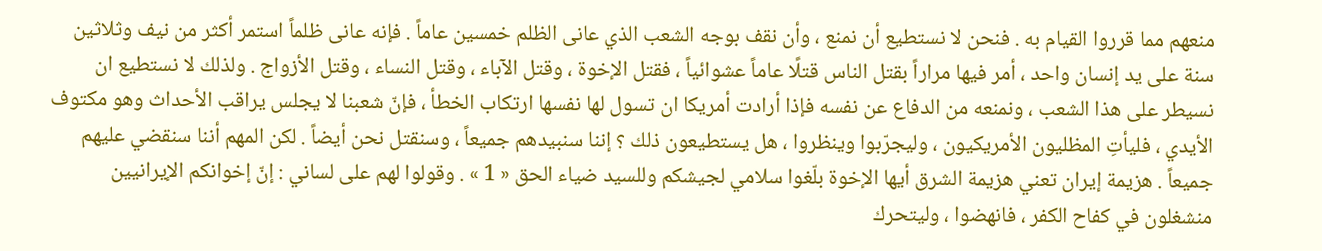منعهم مما قرروا القيام به . فنحن لا نستطيع أن نمنع ، وأن نقف بوجه الشعب الذي عانى الظلم خمسين عاماً . فإنه عانى ظلماً استمر أكثر من نيف وثلاثين سنة على يد إنسان واحد ، أمر فيها مراراً بقتل الناس قتلًا عاماً عشوائياً ، فقتل الإخوة ، وقتل الآباء ، وقتل النساء ، وقتل الأزواج . ولذلك لا نستطيع ان نسيطر على هذا الشعب ، ونمنعه من الدفاع عن نفسه فإذا أرادت أمريكا ان تسول لها نفسها ارتكاب الخطأ ، فإنّ شعبنا لا يجلس يراقب الأحداث وهو مكتوف الأيدي ، فليأتِ المظليون الأمريكيون ، وليجرّبوا وينظروا ، هل يستطيعون ذلك ؟ إننا سنبيدهم جميعاً ، وسنقتل نحن أيضاً . لكن المهم أننا سنقضي عليهم جميعاً . هزيمة إيران تعني هزيمة الشرق أيها الإخوة بلّغوا سلامي لجيشكم وللسيد ضياء الحق « 1 » . وقولوا لهم على لساني : إنّ إخوانكم الإيرانيين منشغلون في كفاح الكفر ، فانهضوا ، وليتحرك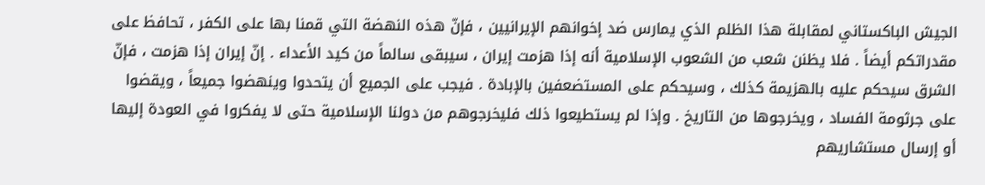الجيش الباكستاني لمقابلة هذا الظلم الذي يمارس ضد إخوانهم الإيرانيين ، فإنّ هذه النهضة التي قمنا بها على الكفر ، تحافظ على مقدراتكم أيضاً . فلا يظنن شعب من الشعوب الإسلامية أنه إذا هزمت إيران ، سيبقى سالماً من كيد الأعداء . إنّ إيران إذا هزمت ، فإنّ الشرق سيحكم عليه بالهزيمة كذلك ، وسيحكم على المستضعفين بالإبادة . فيجب على الجميع أن يتحدوا وينهضوا جميعاً ، ويقضوا على جرثومة الفساد ، ويخرجوها من التاريخ . وإذا لم يستطيعوا ذلك فليخرجوهم من دولنا الإسلامية حتى لا يفكروا في العودة إليها أو إرسال مستشاريهم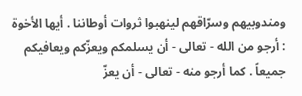ومندوبيهم وسرّاقهم لينهبوا ثروات أوطاننا . أيها الأخوة : أرجو من الله - تعالى - أن يسلمكم ويعزّكم ويعافيكم جميعاً . كما أرجو منه - تعالى - أن يعزّ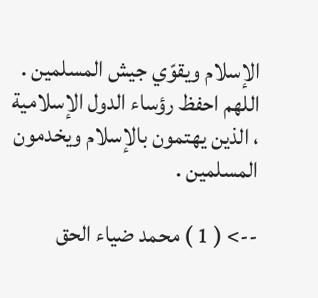الإسلام ويقوّي جيش المسلمين . اللهم احفظ رؤساء الدول الإسلامية ، الذين يهتمون بالإسلام ويخدمون المسلمين .

--> ( 1 ) محمد ضياء الحق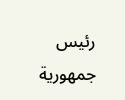رئيس جمهورية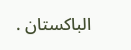الباكستان .